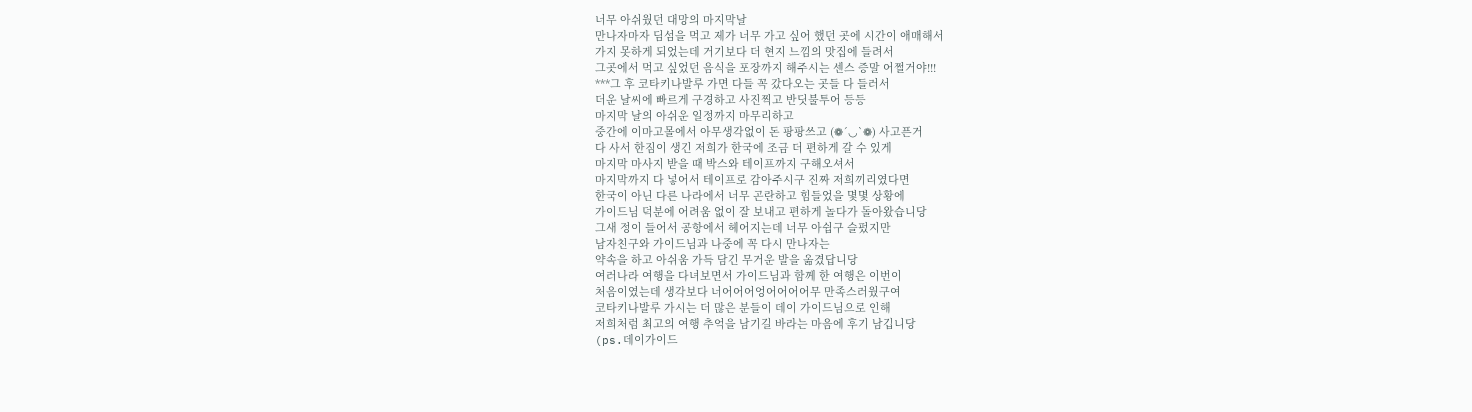너무 아쉬웠던 대망의 마지막날
만나자마자 딤섬을 먹고 제가 너무 가고 싶어 했던 곳에 시간이 애매해서
가지 못하게 되었는데 거기보다 더 현지 느낌의 맛집에 들려서
그곳에서 먹고 싶었던 음식을 포장까지 해주시는 센스 증말 어쩔거야!!!
***그 후 코타키나발루 가면 다들 꼭 갔다오는 곳들 다 들러서
더운 날씨에 빠르게 구경하고 사진찍고 반딧불투어 등등
마지막 날의 아쉬운 일정까지 마무리하고
중간에 이마고몰에서 아무생각없이 돈 팡팡쓰고 (❁´◡`❁) 사고픈거
다 사서 한짐이 생긴 저희가 한국에 조금 더 편하게 갈 수 있게
마지막 마사지 받을 때 박스와 테이프까지 구해오셔서
마지막까지 다 넣어서 테이프로 감아주시구 진짜 저희끼리였다면
한국이 아닌 다른 나라에서 너무 곤란하고 힘들었을 몇몇 상황에
가이드님 덕분에 어려움 없이 잘 보내고 편하게 놀다가 돌아왔습니당
그새 정이 들어서 공항에서 헤어지는데 너무 아쉽구 슬펐지만
남자친구와 가이드님과 나중에 꼭 다시 만나자는
약속을 하고 아쉬움 가득 담긴 무거운 발을 옮겼답니당
여러나라 여행을 다녀보면서 가이드님과 함께 한 여행은 이번이
처음이였는데 생각보다 너어어어엉어어어어무 만족스러웠구여
코타키나발루 가시는 더 많은 분들이 데이 가이드님으로 인해
저희처럼 최고의 여행 추억을 남기길 바라는 마음에 후기 남깁니당
(ps.데이가이드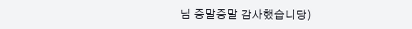님 증말증말 감사했습니당)